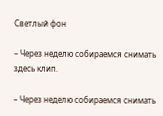Светлый фон

– Через неделю собираемся снимать здесь клип.

– Через неделю собираемся снимать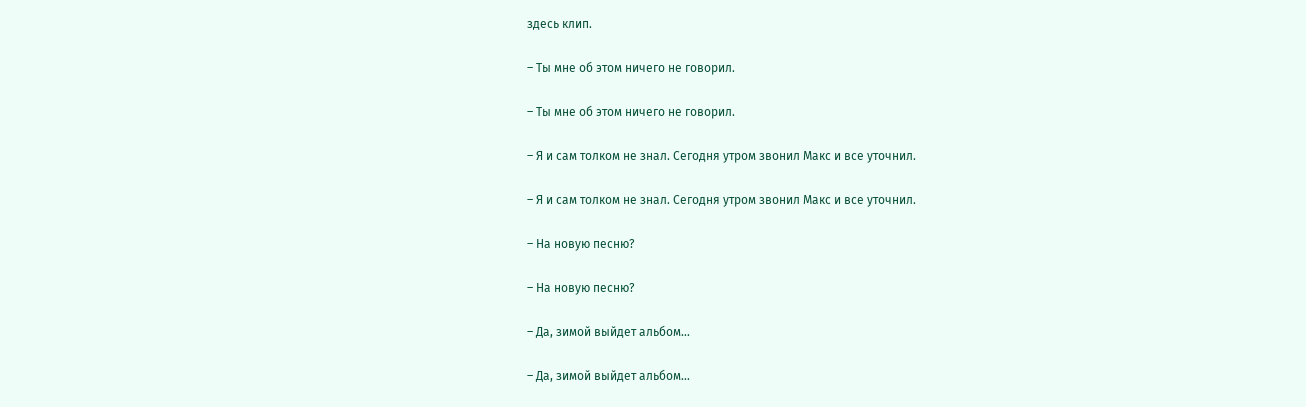здесь клип.

– Ты мне об этом ничего не говорил.

– Ты мне об этом ничего не говорил.

– Я и сам толком не знал. Сегодня утром звонил Макс и все уточнил.

– Я и сам толком не знал. Сегодня утром звонил Макс и все уточнил.

– На новую песню?

– На новую песню?

– Да, зимой выйдет альбом…

– Да, зимой выйдет альбом…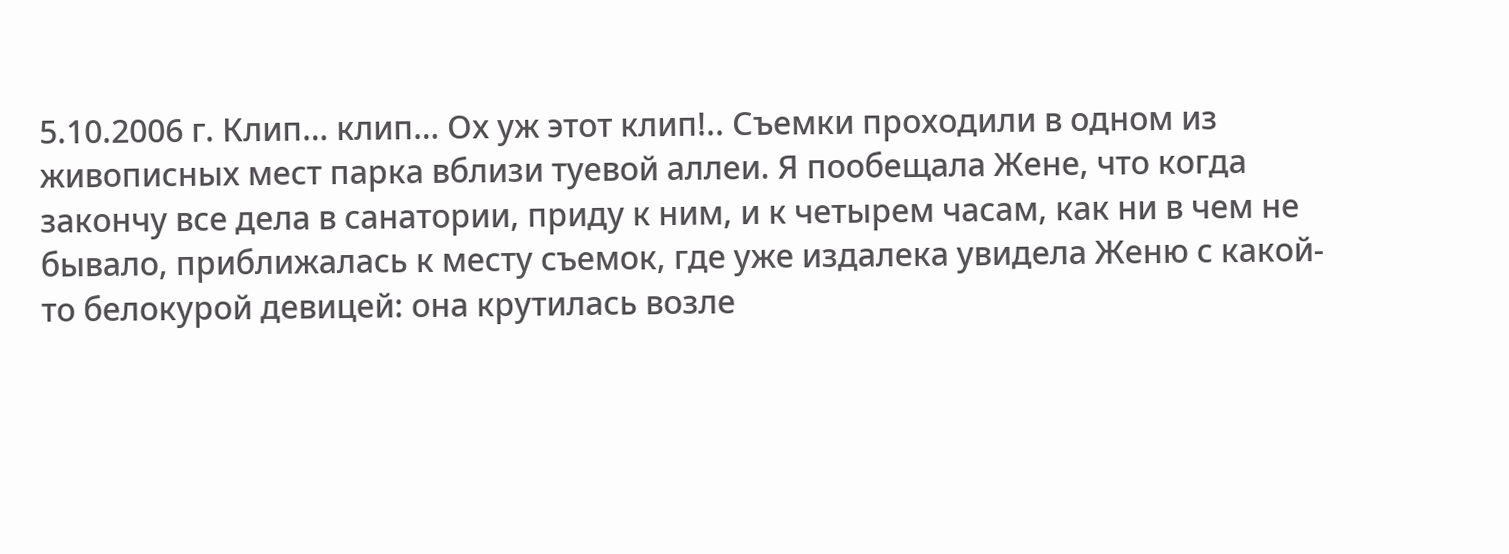5.10.2006 г. Клип… клип… Ох уж этот клип!.. Съемки проходили в одном из живописных мест парка вблизи туевой аллеи. Я пообещала Жене, что когда закончу все дела в санатории, приду к ним, и к четырем часам, как ни в чем не бывало, приближалась к месту съемок, где уже издалека увидела Женю с какой-то белокурой девицей: она крутилась возле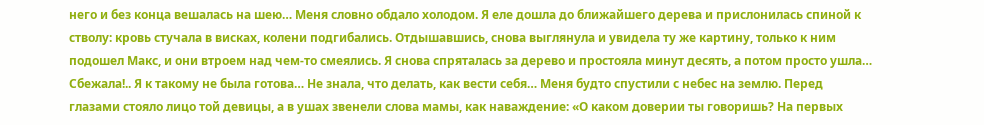него и без конца вешалась на шею… Меня словно обдало холодом. Я еле дошла до ближайшего дерева и прислонилась спиной к стволу: кровь стучала в висках, колени подгибались. Отдышавшись, снова выглянула и увидела ту же картину, только к ним подошел Макс, и они втроем над чем-то смеялись. Я снова спряталась за дерево и простояла минут десять, а потом просто ушла… Сбежала!.. Я к такому не была готова… Не знала, что делать, как вести себя… Меня будто спустили с небес на землю. Перед глазами стояло лицо той девицы, а в ушах звенели слова мамы, как наваждение: «О каком доверии ты говоришь? На первых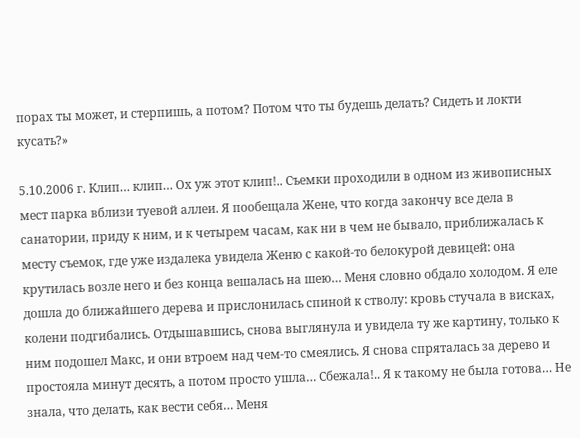порах ты может, и стерпишь, а потом? Потом что ты будешь делать? Сидеть и локти кусать?»

5.10.2006 г. Клип… клип… Ох уж этот клип!.. Съемки проходили в одном из живописных мест парка вблизи туевой аллеи. Я пообещала Жене, что когда закончу все дела в санатории, приду к ним, и к четырем часам, как ни в чем не бывало, приближалась к месту съемок, где уже издалека увидела Женю с какой-то белокурой девицей: она крутилась возле него и без конца вешалась на шею… Меня словно обдало холодом. Я еле дошла до ближайшего дерева и прислонилась спиной к стволу: кровь стучала в висках, колени подгибались. Отдышавшись, снова выглянула и увидела ту же картину, только к ним подошел Макс, и они втроем над чем-то смеялись. Я снова спряталась за дерево и простояла минут десять, а потом просто ушла… Сбежала!.. Я к такому не была готова… Не знала, что делать, как вести себя… Меня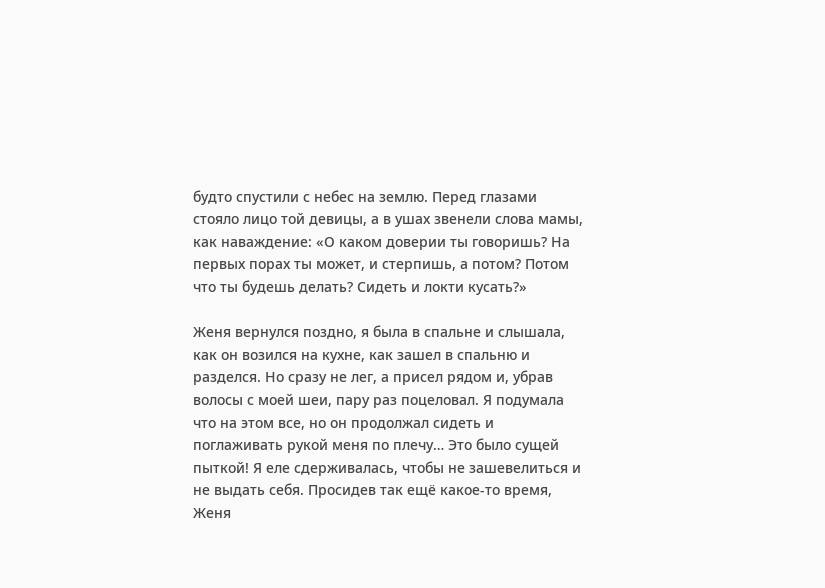будто спустили с небес на землю. Перед глазами стояло лицо той девицы, а в ушах звенели слова мамы, как наваждение: «О каком доверии ты говоришь? На первых порах ты может, и стерпишь, а потом? Потом что ты будешь делать? Сидеть и локти кусать?»

Женя вернулся поздно, я была в спальне и слышала, как он возился на кухне, как зашел в спальню и разделся. Но сразу не лег, а присел рядом и, убрав волосы с моей шеи, пару раз поцеловал. Я подумала что на этом все, но он продолжал сидеть и поглаживать рукой меня по плечу… Это было сущей пыткой! Я еле сдерживалась, чтобы не зашевелиться и не выдать себя. Просидев так ещё какое-то время, Женя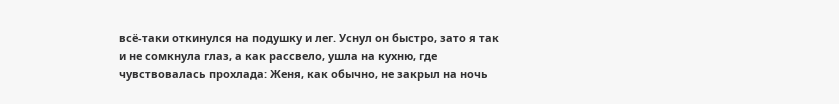всё-таки откинулся на подушку и лег. Уснул он быстро, зато я так и не сомкнула глаз, а как рассвело, ушла на кухню, где чувствовалась прохлада: Женя, как обычно, не закрыл на ночь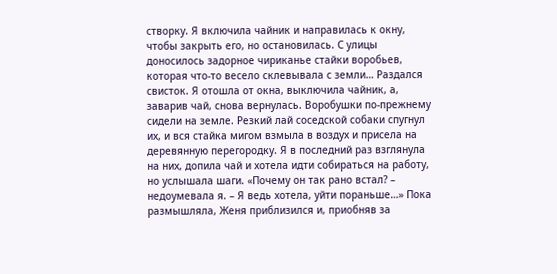створку. Я включила чайник и направилась к окну, чтобы закрыть его, но остановилась. С улицы доносилось задорное чириканье стайки воробьев, которая что-то весело склевывала с земли… Раздался свисток. Я отошла от окна, выключила чайник, а, заварив чай, снова вернулась. Воробушки по-прежнему сидели на земле. Резкий лай соседской собаки спугнул их, и вся стайка мигом взмыла в воздух и присела на деревянную перегородку. Я в последний раз взглянула на них, допила чай и хотела идти собираться на работу, но услышала шаги. «Почему он так рано встал? – недоумевала я. – Я ведь хотела, уйти пораньше…» Пока размышляла, Женя приблизился и, приобняв за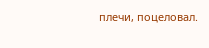плечи, поцеловал.